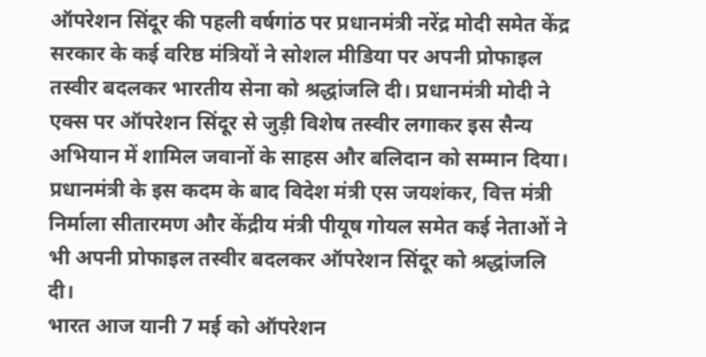ऑपरेशन सिंदूर की पहली वर्षगांठ पर प्रधानमंत्री नरेंद्र मोदी समेत केंद्र सरकार के कई वरिष्ठ मंत्रियों ने सोशल मीडिया पर अपनी प्रोफाइल तस्वीर बदलकर भारतीय सेना को श्रद्धांजलि दी। प्रधानमंत्री मोदी ने एक्स पर ऑपरेशन सिंदूर से जुड़ी विशेष तस्वीर लगाकर इस सैन्य अभियान में शामिल जवानों के साहस और बलिदान को सम्मान दिया। प्रधानमंत्री के इस कदम के बाद विदेश मंत्री एस जयशंकर, वित्त मंत्री निर्माला सीतारमण और केंद्रीय मंत्री पीयूष गोयल समेत कई नेताओं ने भी अपनी प्रोफाइल तस्वीर बदलकर ऑपरेशन सिंदूर को श्रद्धांजलि दी।
भारत आज यानी 7 मई को ऑपरेशन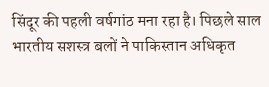सिंदूर की पहली वर्षगांठ मना रहा है। पिछले साल भारतीय सशस्त्र बलों ने पाकिस्तान अधिकृत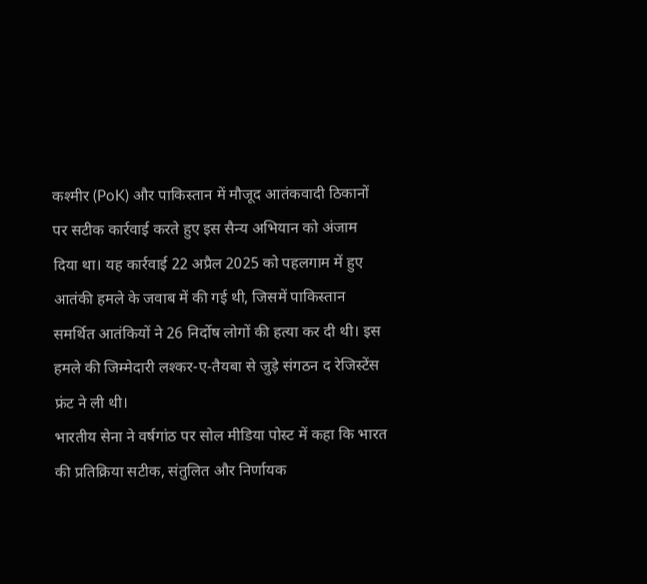कश्मीर (PoK) और पाकिस्तान में मौजूद आतंकवादी ठिकानों पर सटीक कार्रवाई करते हुए इस सैन्य अभियान को अंजाम दिया था। यह कार्रवाई 22 अप्रैल 2025 को पहलगाम में हुए आतंकी हमले के जवाब में की गई थी, जिसमें पाकिस्तान समर्थित आतंकियों ने 26 निर्दोष लोगों की हत्या कर दी थी। इस हमले की जिम्मेदारी लश्कर-ए-तैयबा से जुड़े संगठन द रेजिस्टेंस फ्रंट ने ली थी।
भारतीय सेना ने वर्षगांठ पर सोल मीडिया पोस्ट में कहा कि भारत की प्रतिक्रिया सटीक, संतुलित और निर्णायक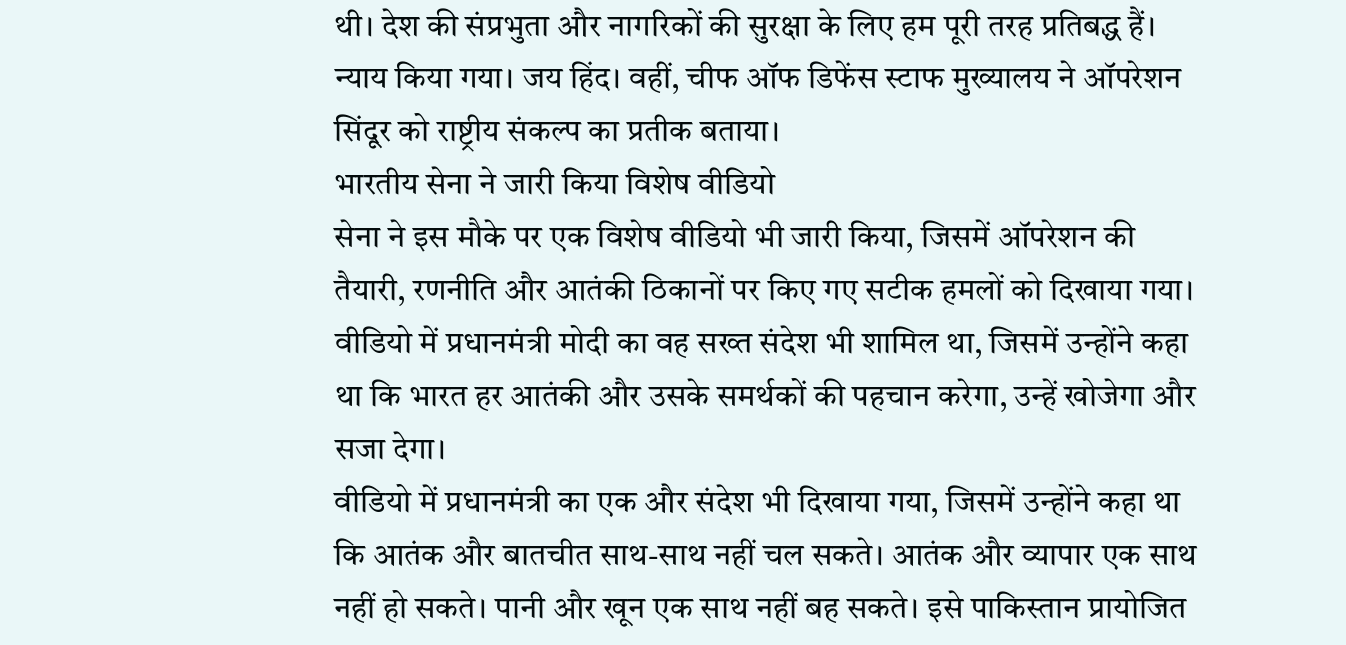थी। देश की संप्रभुता और नागरिकों की सुरक्षा के लिए हम पूरी तरह प्रतिबद्ध हैं। न्याय किया गया। जय हिंद। वहीं, चीफ ऑफ डिफेंस स्टाफ मुख्यालय ने ऑपरेशन सिंदूर को राष्ट्रीय संकल्प का प्रतीक बताया।
भारतीय सेना ने जारी किया विशेष वीडियो
सेना ने इस मौके पर एक विशेष वीडियो भी जारी किया, जिसमें ऑपरेशन की तैयारी, रणनीति और आतंकी ठिकानों पर किए गए सटीक हमलों को दिखाया गया। वीडियो में प्रधानमंत्री मोदी का वह सख्त संदेश भी शामिल था, जिसमें उन्होंने कहा था कि भारत हर आतंकी और उसके समर्थकों की पहचान करेगा, उन्हें खोजेगा और सजा देगा।
वीडियो में प्रधानमंत्री का एक और संदेश भी दिखाया गया, जिसमें उन्होंने कहा था कि आतंक और बातचीत साथ-साथ नहीं चल सकते। आतंक और व्यापार एक साथ नहीं हो सकते। पानी और खून एक साथ नहीं बह सकते। इसे पाकिस्तान प्रायोजित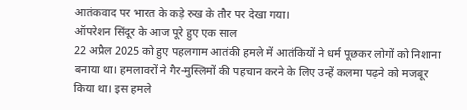आतंकवाद पर भारत के कड़े रुख के तौर पर देखा गया।
ऑपरेशन सिंदूर के आज पूरे हुए एक साल
22 अप्रैल 2025 को हुए पहलगाम आतंकी हमले में आतंकियों ने धर्म पूछकर लोगों को निशाना बनाया था। हमलावरों ने गैर-मुस्लिमों की पहचान करने के लिए उन्हें कलमा पढ़ने को मजबूर किया था। इस हमले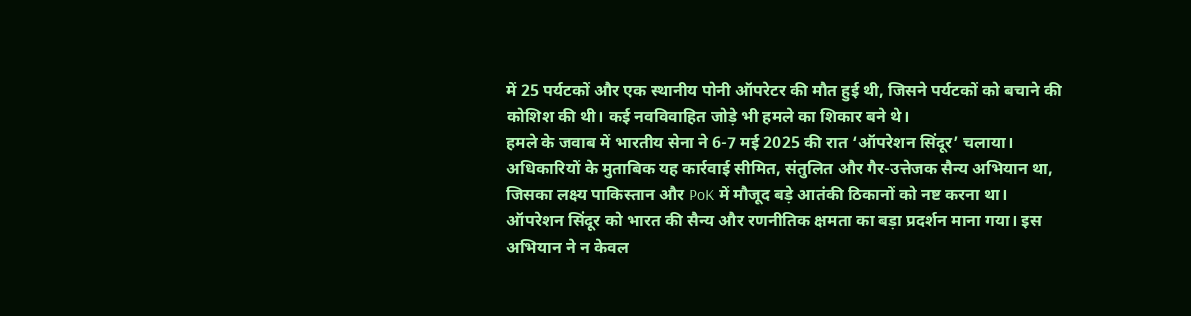में 25 पर्यटकों और एक स्थानीय पोनी ऑपरेटर की मौत हुई थी, जिसने पर्यटकों को बचाने की कोशिश की थी। कई नवविवाहित जोड़े भी हमले का शिकार बने थे।
हमले के जवाब में भारतीय सेना ने 6-7 मई 2025 की रात ‘ऑपरेशन सिंदूर’ चलाया। अधिकारियों के मुताबिक यह कार्रवाई सीमित, संतुलित और गैर-उत्तेजक सैन्य अभियान था, जिसका लक्ष्य पाकिस्तान और PoK में मौजूद बड़े आतंकी ठिकानों को नष्ट करना था।
ऑपरेशन सिंदूर को भारत की सैन्य और रणनीतिक क्षमता का बड़ा प्रदर्शन माना गया। इस अभियान ने न केवल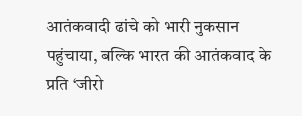आतंकवादी ढांचे को भारी नुकसान पहुंचाया, बल्कि भारत की आतंकवाद के प्रति ‘जीरो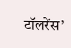टॉलरेंस’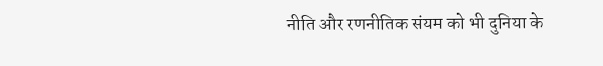नीति और रणनीतिक संयम को भी दुनिया के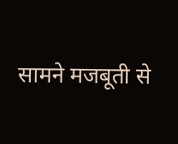सामने मजबूती से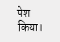पेश किया।